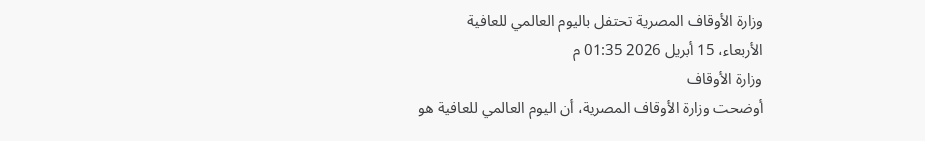وزارة الأوقاف المصرية تحتفل باليوم العالمي للعافية
الأربعاء، 15 أبريل 2026 01:35 م
وزارة الأوقاف
أوضحت وزارة الأوقاف المصرية، أن اليوم العالمي للعافية هو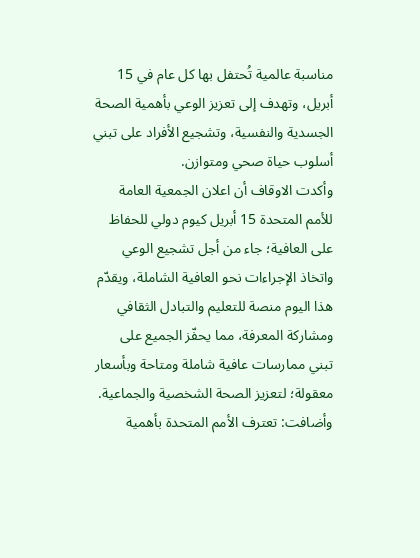مناسبة عالمية تُحتفل بها كل عام في 15 أبريل، وتهدف إلى تعزيز الوعي بأهمية الصحة الجسدية والنفسية، وتشجيع الأفراد على تبني أسلوب حياة صحي ومتوازن.
وأكدت الاوقاف أن اعلان الجمعية العامة للأمم المتحدة 15 أبريل كيوم دولي للحفاظ على العافية؛ جاء من أجل تشجيع الوعي واتخاذ الإجراءات نحو العافية الشاملة، ويقدّم هذا اليوم منصة للتعليم والتبادل الثقافي ومشاركة المعرفة، مما يحفّز الجميع على تبني ممارسات عافية شاملة ومتاحة وبأسعار معقولة؛ لتعزيز الصحة الشخصية والجماعية.
وأضافت: تعترف الأمم المتحدة بأهمية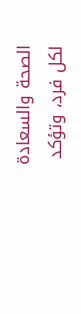الصحة والسعادة لكل فرد، وتؤكد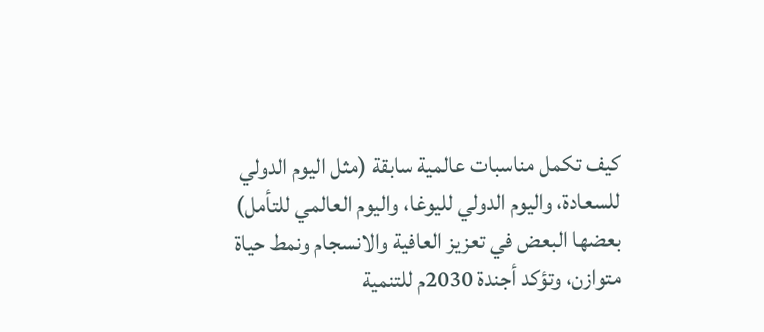كيف تكمل مناسبات عالمية سابقة (مثل اليوم الدولي للسعادة، واليوم الدولي لليوغا، واليوم العالمي للتأمل) بعضها البعض في تعزيز العافية والانسجام ونمط حياة متوازن، وتؤكد أجندة 2030م للتنمية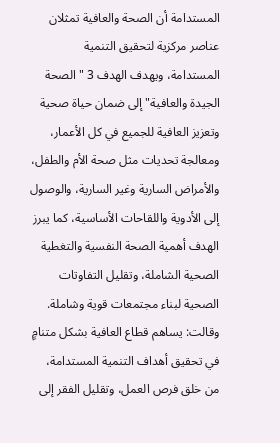المستدامة أن الصحة والعافية تمثلان عناصر مركزية لتحقيق التنمية المستدامة، ويهدف الهدف 3 "الصحة الجيدة والعافية" إلى ضمان حياة صحية وتعزيز العافية للجميع في كل الأعمار، ومعالجة تحديات مثل صحة الأم والطفل، والأمراض السارية وغير السارية، والوصول إلى الأدوية واللقاحات الأساسية، كما يبرز الهدف أهمية الصحة النفسية والتغطية الصحية الشاملة، وتقليل التفاوتات الصحية لبناء مجتمعات قوية وشاملة.
وقالت: يساهم قطاع العافية بشكل متنامٍ في تحقيق أهداف التنمية المستدامة، من خلق فرص العمل، وتقليل الفقر إلى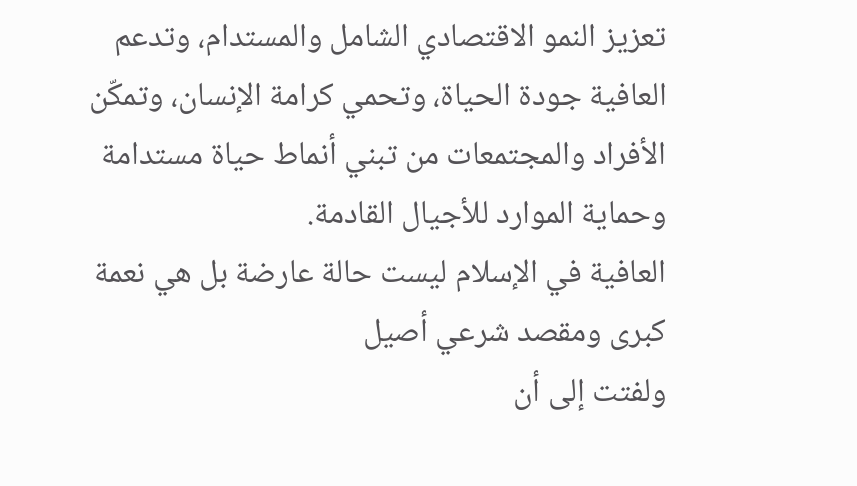تعزيز النمو الاقتصادي الشامل والمستدام، وتدعم العافية جودة الحياة، وتحمي كرامة الإنسان، وتمكّن الأفراد والمجتمعات من تبني أنماط حياة مستدامة وحماية الموارد للأجيال القادمة.
العافية في الإسلام ليست حالة عارضة بل هي نعمة كبرى ومقصد شرعي أصيل
ولفتت إلى أن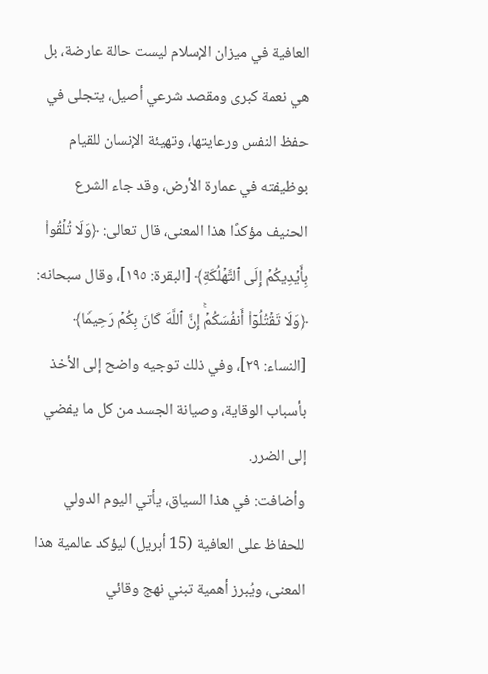العافية في ميزان الإسلام ليست حالة عارضة، بل هي نعمة كبرى ومقصد شرعي أصيل، يتجلى في حفظ النفس ورعايتها، وتهيئة الإنسان للقيام بوظيفته في عمارة الأرض، وقد جاء الشرع الحنيف مؤكدًا هذا المعنى، قال تعالى: ﴿وَلَا تُلۡقُوا۟ بِأَیۡدِیكُمۡ إِلَى ٱلتَّهۡلُكَةِ﴾ [البقرة: ١٩٥]، وقال سبحانه: ﴿وَلَا تَقۡتُلُوۤا۟ أَنفُسَكُمۡۚ إِنَّ ٱللَّهَ كَانَ بِكُمۡ رَحِیمࣰا﴾ [النساء: ٢٩]، وفي ذلك توجيه واضح إلى الأخذ بأسباب الوقاية، وصيانة الجسد من كل ما يفضي إلى الضرر.
وأضافت: في هذا السياق، يأتي اليوم الدولي للحفاظ على العافية (15 أبريل) ليؤكد عالمية هذا المعنى، ويُبرز أهمية تبني نهج وقائي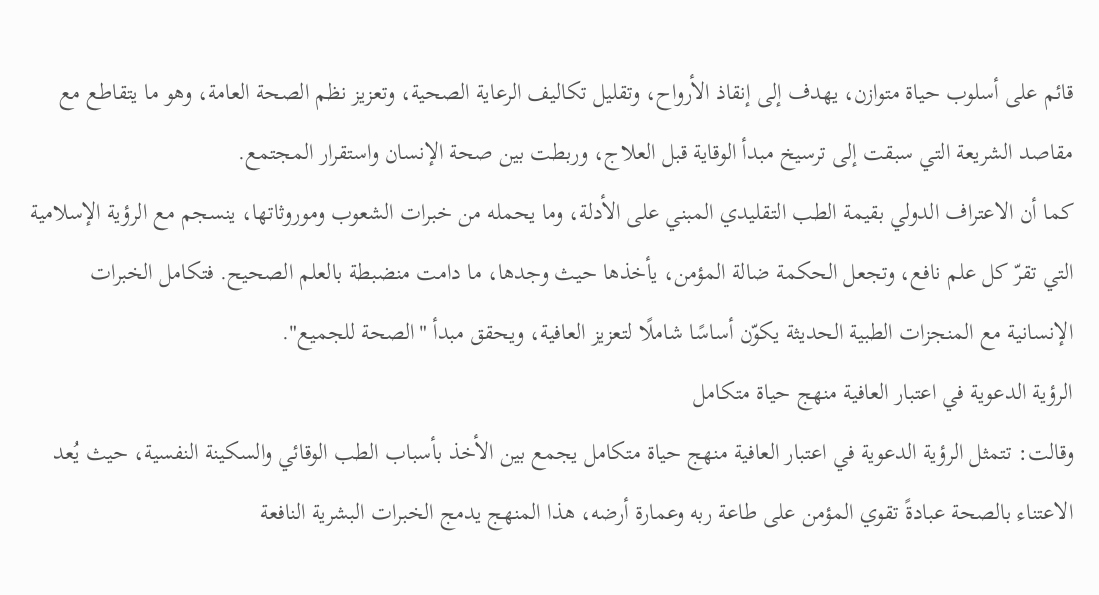قائم على أسلوب حياة متوازن، يهدف إلى إنقاذ الأرواح، وتقليل تكاليف الرعاية الصحية، وتعزيز نظم الصحة العامة، وهو ما يتقاطع مع مقاصد الشريعة التي سبقت إلى ترسيخ مبدأ الوقاية قبل العلاج، وربطت بين صحة الإنسان واستقرار المجتمع.
كما أن الاعتراف الدولي بقيمة الطب التقليدي المبني على الأدلة، وما يحمله من خبرات الشعوب وموروثاتها، ينسجم مع الرؤية الإسلامية التي تقرّ كل علم نافع، وتجعل الحكمة ضالة المؤمن، يأخذها حيث وجدها، ما دامت منضبطة بالعلم الصحيح. فتكامل الخبرات الإنسانية مع المنجزات الطبية الحديثة يكوّن أساسًا شاملًا لتعزيز العافية، ويحقق مبدأ "الصحة للجميع".
الرؤية الدعوية في اعتبار العافية منهج حياة متكامل
وقالت: تتمثل الرؤية الدعوية في اعتبار العافية منهج حياة متكامل يجمع بين الأخذ بأسباب الطب الوقائي والسكينة النفسية، حيث يُعد الاعتناء بالصحة عبادةً تقوي المؤمن على طاعة ربه وعمارة أرضه، هذا المنهج يدمج الخبرات البشرية النافعة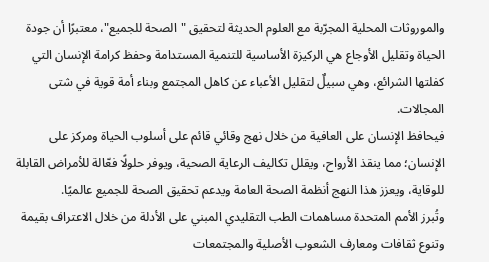والموروثات المحلية المجرّبة مع العلوم الحديثة لتحقيق "الصحة للجميع"، معتبرًا أن جودة الحياة وتقليل الأوجاع هي الركيزة الأساسية للتنمية المستدامة وحفظ كرامة الإنسان التي كفلتها الشرائع، وهي سبيلٌ لتقليل الأعباء عن كاهل المجتمع وبناء أمة قوية في شتى المجالات.
فيحافظ الإنسان على العافية من خلال نهج وقائي قائم على أسلوب الحياة ومركز على الإنسان؛ مما ينقذ الأرواح، ويقلل تكاليف الرعاية الصحية، ويوفر حلولًا فعّالة للأمراض القابلة للوقاية، ويعزز هذا النهج أنظمة الصحة العامة ويدعم تحقيق الصحة للجميع عالميًا.
وتُبرز الأمم المتحدة مساهمات الطب التقليدي المبني على الأدلة من خلال الاعتراف بقيمة وتنوع ثقافات ومعارف الشعوب الأصلية والمجتمعات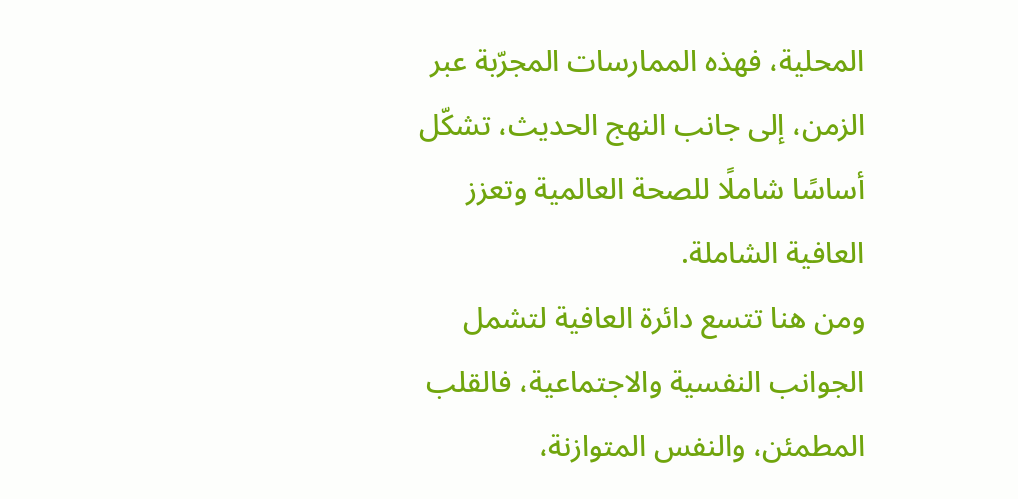المحلية، فهذه الممارسات المجرّبة عبر الزمن، إلى جانب النهج الحديث، تشكّل أساسًا شاملًا للصحة العالمية وتعزز العافية الشاملة.
ومن هنا تتسع دائرة العافية لتشمل الجوانب النفسية والاجتماعية، فالقلب المطمئن، والنفس المتوازنة،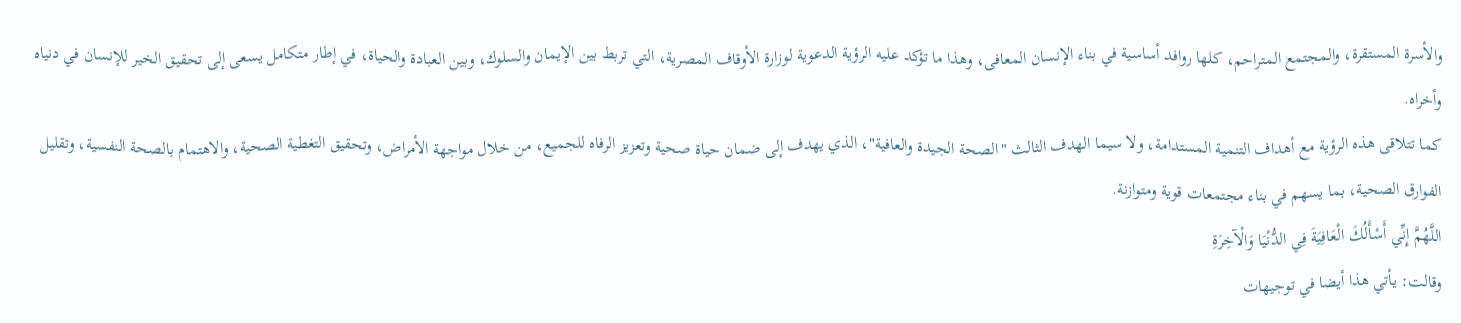والأسرة المستقرة، والمجتمع المتراحم، كلها روافد أساسية في بناء الإنسان المعافى، وهذا ما تؤكد عليه الرؤية الدعوية لوزارة الأوقاف المصرية، التي تربط بين الإيمان والسلوك، وبين العبادة والحياة، في إطار متكامل يسعى إلى تحقيق الخير للإنسان في دنياه وأخراه.
كما تتلاقى هذه الرؤية مع أهداف التنمية المستدامة، ولا سيما الهدف الثالث "الصحة الجيدة والعافية"، الذي يهدف إلى ضمان حياة صحية وتعزيز الرفاه للجميع، من خلال مواجهة الأمراض، وتحقيق التغطية الصحية، والاهتمام بالصحة النفسية، وتقليل الفوارق الصحية، بما يسهم في بناء مجتمعات قوية ومتوازنة.
اللَّهُمَّ إِنِّي أَسْأَلُكَ الْعَافِيَةَ فِي الدُّنْيَا وَالْآخِرَةِ
وقالت: يأتي هذا أيضا في توجيهات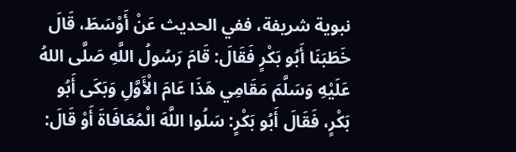نبوية شريفة، ففي الحديث عَنْ أَوْسَطَ، قَالَ خَطَبَنَا أَبُو بَكْرٍ فَقَالَ: قَامَ رَسُولُ اللَّهِ صَلَّى اللهُ عَلَيْهِ وَسَلَّمَ مَقَامِي هَذَا عَامَ الْأَوَّلِ وَبَكَى أَبُو بَكْرٍ، فَقَالَ أَبُو بَكْرٍ: سَلُوا اللَّهَ الْمُعَافَاةَ أَوْ قَالَ: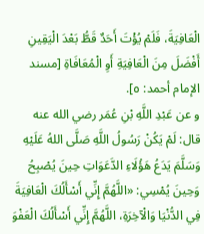الْعَافِيَةَ، فَلَمْ يُؤْتَ أَحَدٌ قَطُّ بَعْدَ الْيَقِينِ أَفْضَلَ مِنَ الْعَافِيَةِ أَوِ الْمُعَافَاةِ [مسند الإمام أحمد: ٥].
و عن عَبْدِ اللَّهِ بْنِ عُمَر رضي الله عنه قال: لَمْ يَكُنْ رَسُولُ اللَّهِ صَلَّى اللهُ عَلَيْهِ وَسَلَّمَ يَدَعُ هَؤُلَاءِ الدَّعَوَاتِ حِينَ يُصْبِحُ وَحِينَ يُمْسِي: «اللَّهُمَّ إِنِّي أَسْأَلُكَ الْعَافِيَةَ فِي الدُّنْيَا وَالْآخِرَةِ، اللَّهُمَّ إِنِّي أَسْأَلُكَ الْعَفْوَ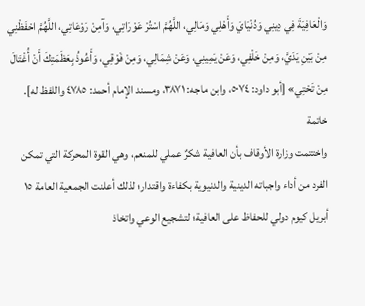وَالْعَافِيَةَ فِي دِينِي وَدُنْيَايَ وَأَهْلِي وَمَالِي، اللَّهُمَّ اسْتُرْ عَوْرَاتِي، وَآمِنْ رَوْعَاتِي، اللَّهُمَّ احْفَظْنِي مِنْ بَيْنِ يَدَيَّ، وَمِنْ خَلْفِي، وَعَنْ يَمِينِي، وَعَنْ شِمَالِي، وَمِنْ فَوْقِي، وَأَعُوذُ بِعَظَمَتِكَ أَنْ أُغْتَالَ مِنْ تَحْتِي» [أبو داود: ٥٠٧٤، وابن ماجه: ٣٨٧١، ومسند الإمام أحمد: ٤٧٨٥ واللفظ له].
خاتمة
واختتمت وزارة الأوقاف بأن العافية شكرٌ عملي للمنعم، وهي القوة المحركة التي تمكن الفرد من أداء واجباته الدينية والدنيوية بكفاءة واقتدار؛ لذلك أعلنت الجمعية العامة ١٥ أبريل كيوم دولي للحفاظ على العافية؛ لتشجيع الوعي واتخاذ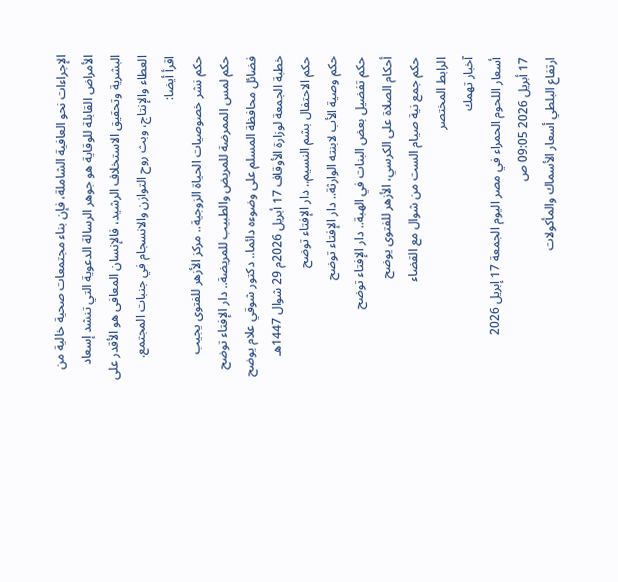الإجراءات نحو العافية الشاملة، فإن بناء مجتمعات صحية خالية من الأمراض القابلة للوقاية هو جوهر الرسالة الدعوية التي تنشد إسعاد البشرية وتحقيق الاستخلاف الرشيد، فالإنسان المعافى هو الأقدر على العطاء والإنتاج، وبث روح التوازن والانسجام في جنبات المجتمع.
اقرأ أيضا:
حكم نشر خصوصيات الحياة الزوجية.. مركز الأزهر للفتوى يجيب
حكم لمس الممرضة للمريض والطبيب للمريضة.. دار الإفتاء توضح
فضائل محافظة المسلم على وضوءه دائما.. دكتور شوقي علام يوضح
خطبة الجمعة لوزارة الأوقاف 17 أبريل 2026م 29 شوال 1447هـ
حكم الاحتفال بشم النسيم.. دار الإفتاء توضح
حكم وصية الأب لابنته الوارثة.. دار الإفتاء توضح
حكم تفضيل بعض البنات في الهبة.. دار الإفتاء توضح
أحكام الصلاة على الكرسي، الأزهر للفتوى يوضح
حكم جمع نية صيام الست من شوال مع القضاء
الرابط المختصر
آخبار تهمك
أسعار اللحوم الحمراء في مصر اليوم الجمعة 17 إبريل 2026
17 أبريل 2026 09:05 ص
ارتفاع البلطي أسعار الأسماك والمأكولات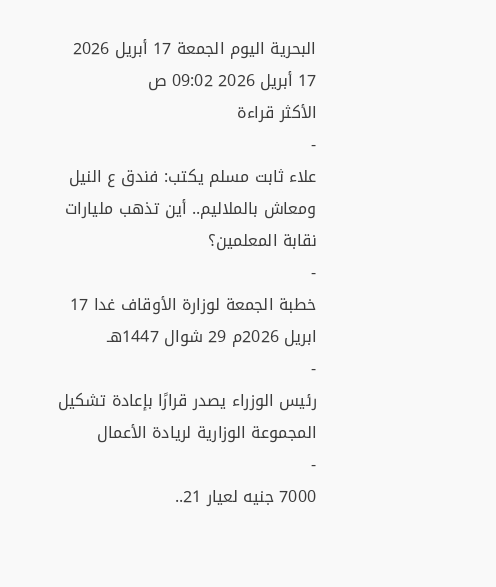البحرية اليوم الجمعة 17 أبريل 2026
17 أبريل 2026 09:02 ص
الأكثر قراءة
-
علاء ثابت مسلم يكتب: فندق ع النيل ومعاش بالملاليم.. أين تذهب مليارات نقابة المعلمين؟
-
خطبة الجمعة لوزارة الأوقاف غدا 17 ابريل 2026م 29 شوال 1447هـ
-
رئيس الوزراء يصدر قرارًا بإعادة تشكيل المجموعة الوزارية لريادة الأعمال
-
7000 جنيه لعيار 21..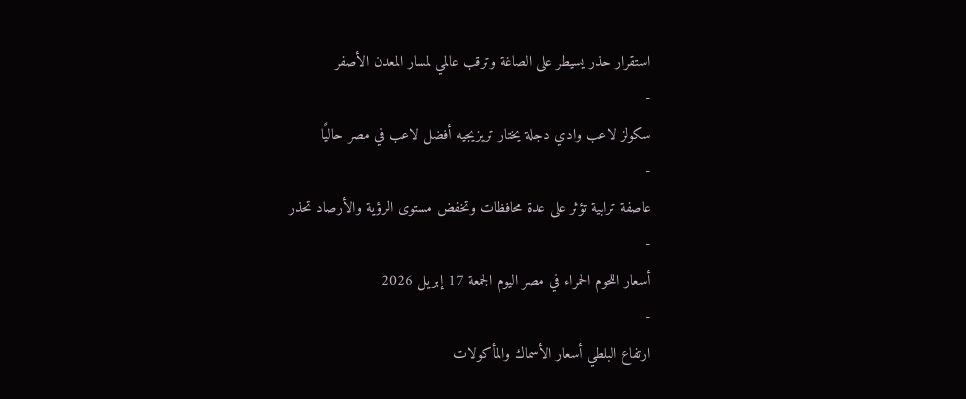استقرار حذر يسيطر على الصاغة وترقب عالمي لمسار المعدن الأصفر
-
سكولز لاعب وادي دجلة يختار تريزيجيه أفضل لاعب في مصر حاليًا
-
عاصفة ترابية تؤثر على عدة محافظات وتخفض مستوى الرؤية والأرصاد تحذر
-
أسعار اللحوم الحمراء في مصر اليوم الجمعة 17 إبريل 2026
-
ارتفاع البلطي أسعار الأسماك والمأكولات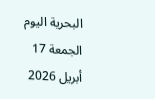البحرية اليوم الجمعة 17 أبريل 2026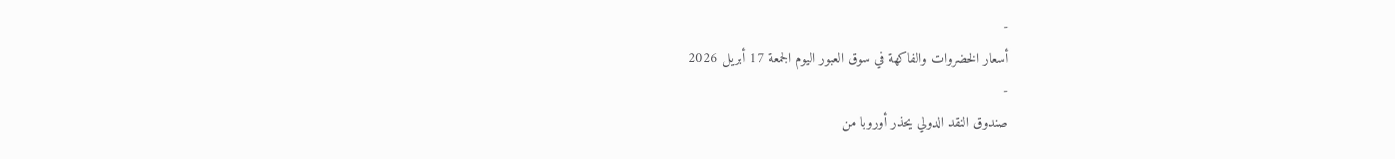-
أسعار الخضروات والفاكهة في سوق العبور اليوم الجمعة 17 أبريل 2026
-
صندوق النقد الدولي يحذر أوروبا من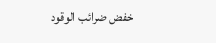خفض ضرائب الوقود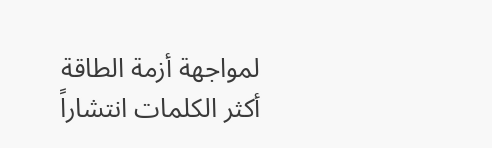لمواجهة أزمة الطاقة
أكثر الكلمات انتشاراً